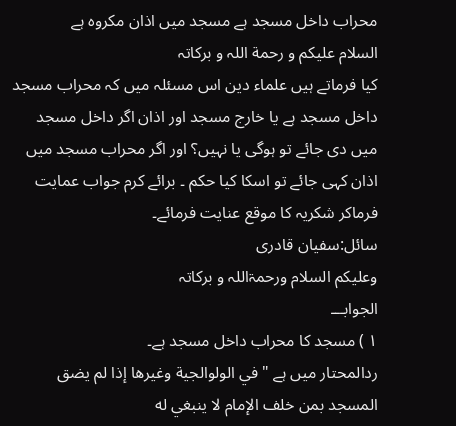محراب داخل مسجد ہے مسجد میں اذان مکروہ ہے
السلام علیکم و رحمة اللہ و برکاتہ
کیا فرماتے ہیں علماء دین اس مسئلہ میں کہ محراب مسجد داخل مسجد ہے یا خارج مسجد اور اذان اگر داخل مسجد میں دی جائے تو ہوگی یا نہیں؟ اور اگر محراب مسجد میں اذان کہی جائے تو اسکا کیا حکم ۔ برائے کرم جواب عمایت فرماکر شکریہ کا موقع عنایت فرمائے۔
سائل:سفیان قادری
وعلیکم السلام ورحمۃاللہ و برکاتہ
الجوابـــ
١ ) مسجد کا محراب داخل مسجد ہے۔
ردالمحتار میں ہے "في الولوالجية وغيرها إذا لم يضق المسجد بمن خلف الإمام لا ينبغي له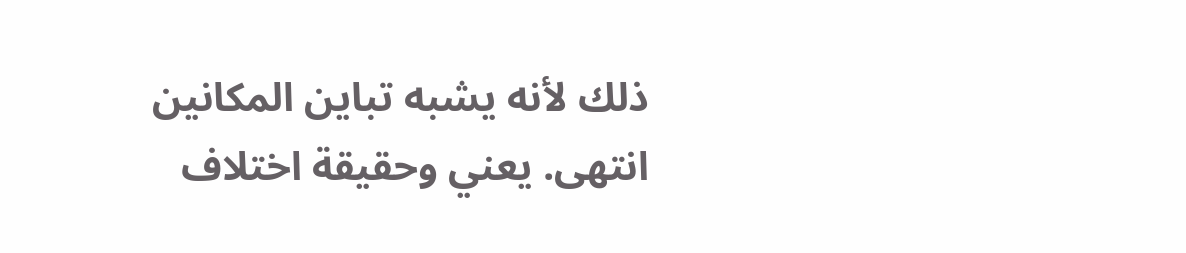ذلك لأنه يشبه تباين المکانین انتهى. يعني وحقيقة اختلاف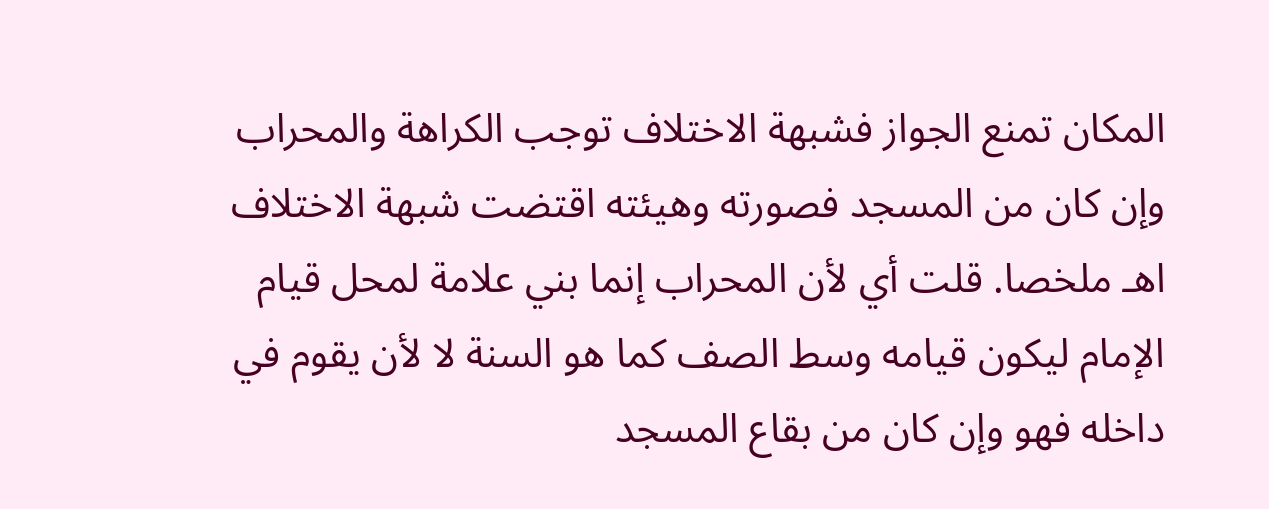المكان تمنع الجواز فشبهة الاختلاف توجب الكراهة والمحراب وإن كان من المسجد فصورته وهيئته اقتضت شبهة الاختلاف اهـ ملخصا. قلت أي لأن المحراب إنما بني علامة لمحل قيام الإمام ليكون قيامه وسط الصف كما هو السنة لا لأن يقوم في داخله فهو وإن كان من بقاع المسجد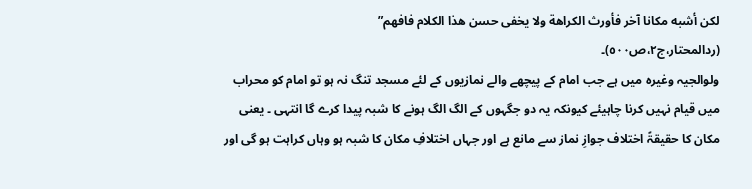لكن أشبه مكانا آخر فأورث الكراهة ولا يخفى حسن هذا الكلام فافهم”
(ردالمحتار،ج٢،ص٥٠٠)۔
ولوالجیہ وغیرہ میں ہے جب امام کے پیچھے والے نمازیوں کے لئے مسجد تنگ نہ ہو تو امام کو محراب میں قیام نہیں کرنا چاہیئے کیونکہ یہ دو جگہوں کے الگ الگ ہونے کا شبہ پیدا کرے گا انتہی ۔ یعنی مکان کا حقیقۃً اختلاف جوازِ نماز سے مانع ہے اور جہاں اختلافِ مکان کا شبہ ہو وہاں کراہت ہو گی اور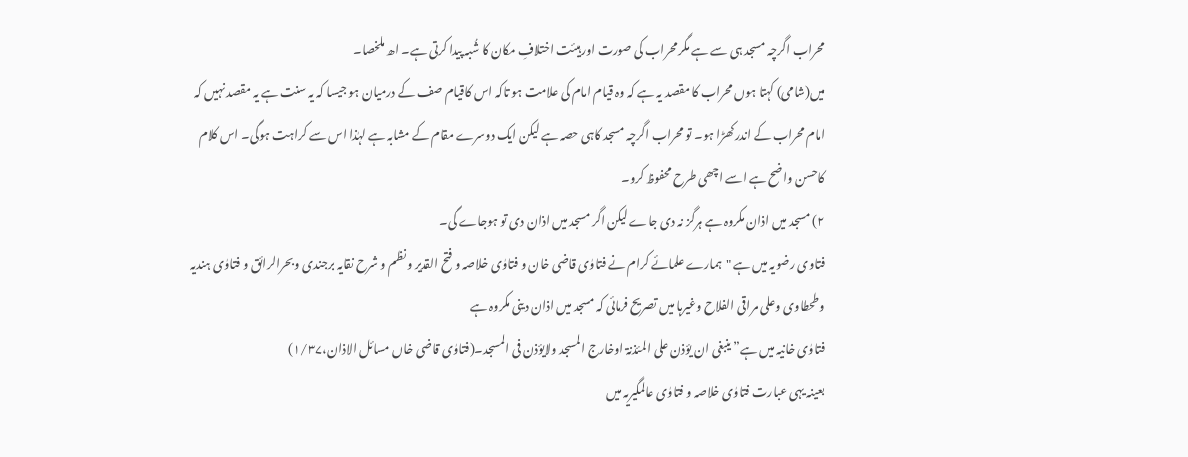محراب اگرچہ مسجد ہی سے ہے مگر محراب کی صورت اور ہیئت اختلافِ مکان کا شُبہ پیدا کرتی ہے۔ اھ ملخصا۔
میں(شامی) کہتا ہوں محراب کا مقصد یہ ہے کہ وہ قیام امام کی علامت ہو تاکہ اس کاقیام صف کے درمیان ہو جیسا کہ یہ سنت ہے یہ مقصد نہیں کہ امام محراب کے اندرکھڑا ہو۔ تو محراب اگرچہ مسجد کاہی حصہ ہے لیکن ایک دوسرے مقام کے مشابہ ہے لہٰذا اس سے کراہت ہوگی۔ اس کلام کاحسن واضح ہے اسے اچھی طرح محفوظ کرو۔
٢) مسجد میں اذان مکروہ ہے ہرگز نہ دی جاے لیکن اگر مسجد میں اذان دی تو ہوجاے گی۔
فتاوی رضویہ میں ہے "ہمارے علمائے کرام نے فتاوٰی قاضی خان و فتاوٰی خلاصہ و فتح القدیر و نظم و شرح نقایہ برجندی وبحرالرائق و فتاوٰی ہندیہ وطحطاوی وعلی مراقی الفلاح وغیرہا میں تصریح فرمائی کہ مسجد میں اذان دینی مکروہ ہے
فتاوٰی خانیہ میں ہے” ینبغی ان یؤذن علی المئذنۃ اوخارج المسجد ولایؤذن فی المسجد۔(فتاوٰی قاضی خاں مسائل الاذان،۱/۳۷)
بعینہ یہی عبارت فتاوٰی خلاصہ و فتاوٰی عالمگیریہ میں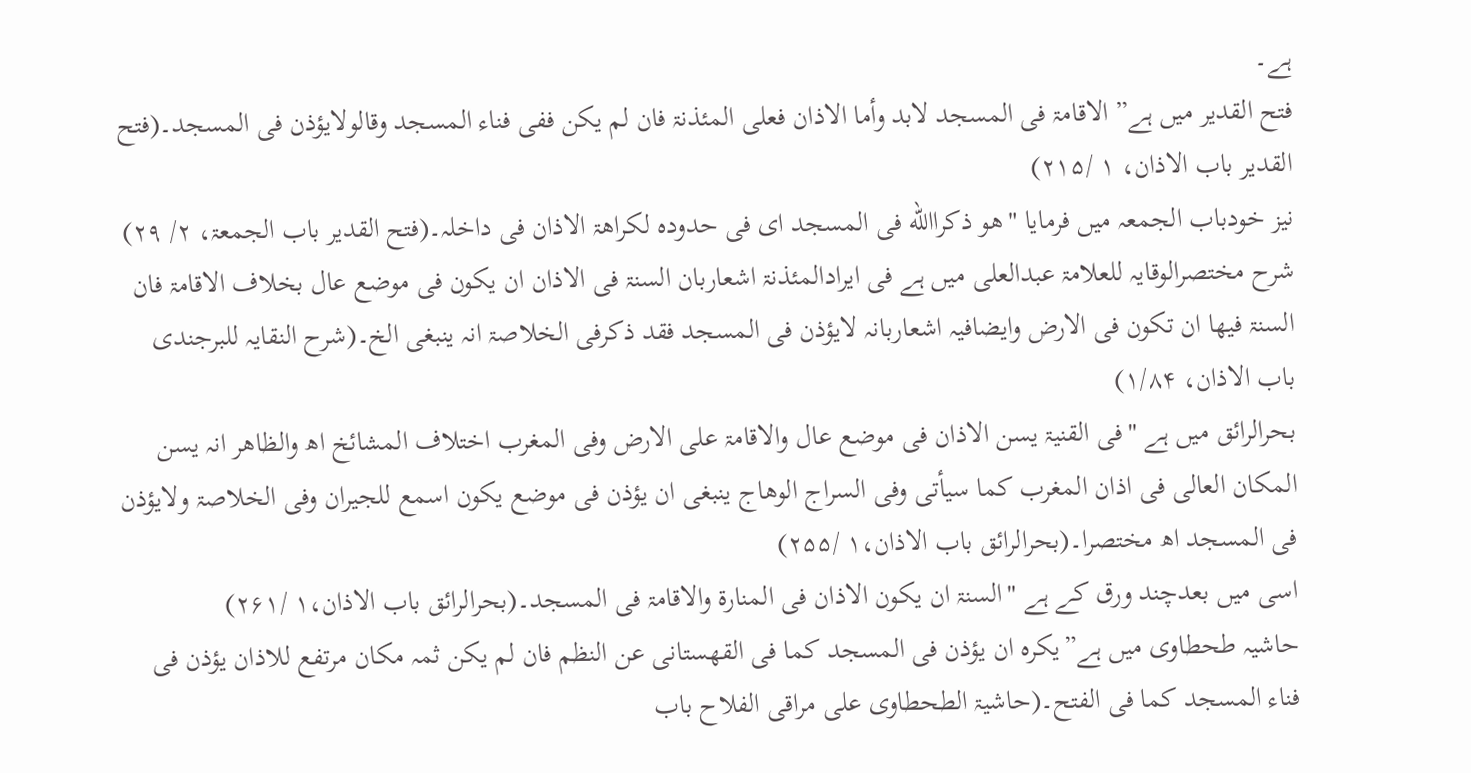ہے۔
فتح القدیر میں ہے” الاقامۃ فی المسجد لابد وأما الاذان فعلی المئذنۃ فان لم یکن ففی فناء المسجد وقالولایؤذن فی المسجد۔(فتح القدیر باب الاذان، ۱ /۲۱۵)
نیز خودباب الجمعہ میں فرمایا "ھو ذکراالله فی المسجد ای فی حدودہ لکراھۃ الاذان فی داخلہ۔(فتح القدیر باب الجمعۃ، ۲/ ۲۹)
شرح مختصرالوقایہ للعلامۃ عبدالعلی میں ہے فی ایرادالمئذنۃ اشعاربان السنۃ فی الاذان ان یکون فی موضع عال بخلاف الاقامۃ فان السنۃ فیھا ان تکون فی الارض وایضافیہ اشعاربانہ لایؤذن فی المسجد فقد ذکرفی الخلاصۃ انہ ینبغی الخ۔(شرح النقایہ للبرجندی باب الاذان، ۱/۸۴)
بحرالرائق میں ہے "فی القنیۃ یسن الاذان فی موضع عال والاقامۃ علی الارض وفی المغرب اختلاف المشائخ اھ والظاھر انہ یسن المکان العالی فی اذان المغرب کما سیأتی وفی السراج الوھاج ینبغی ان یؤذن فی موضع یکون اسمع للجیران وفی الخلاصۃ ولایؤذن فی المسجد اھ مختصرا۔(بحرالرائق باب الاذان،۱ /۲۵۵)
اسی میں بعدچند ورق کے ہے "السنۃ ان یکون الاذان فی المنارۃ والاقامۃ فی المسجد۔(بحرالرائق باب الاذان،۱ /۲۶۱)
حاشیہ طحطاوی میں ہے”یکرہ ان یؤذن فی المسجد کما فی القھستانی عن النظم فان لم یکن ثمہ مکان مرتفع للاذان یؤذن فی فناء المسجد کما فی الفتح۔(حاشیۃ الطحطاوی علی مراقی الفلاح باب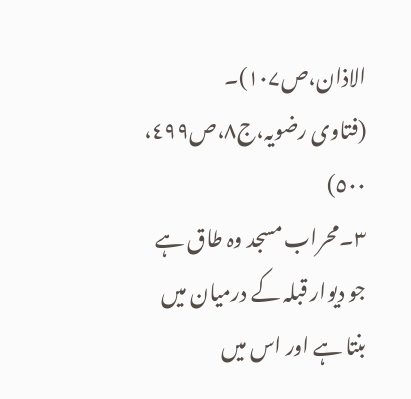الاذان،ص۱۰۷)۔
(فتاوی رضویہ،ج٨،ص٤٩٩، ٥٠٠)
٣۔محراب مسجد وہ طاق ہے جو دیوار قبلہ کے درمیان میں بنتا ہے اور اس میں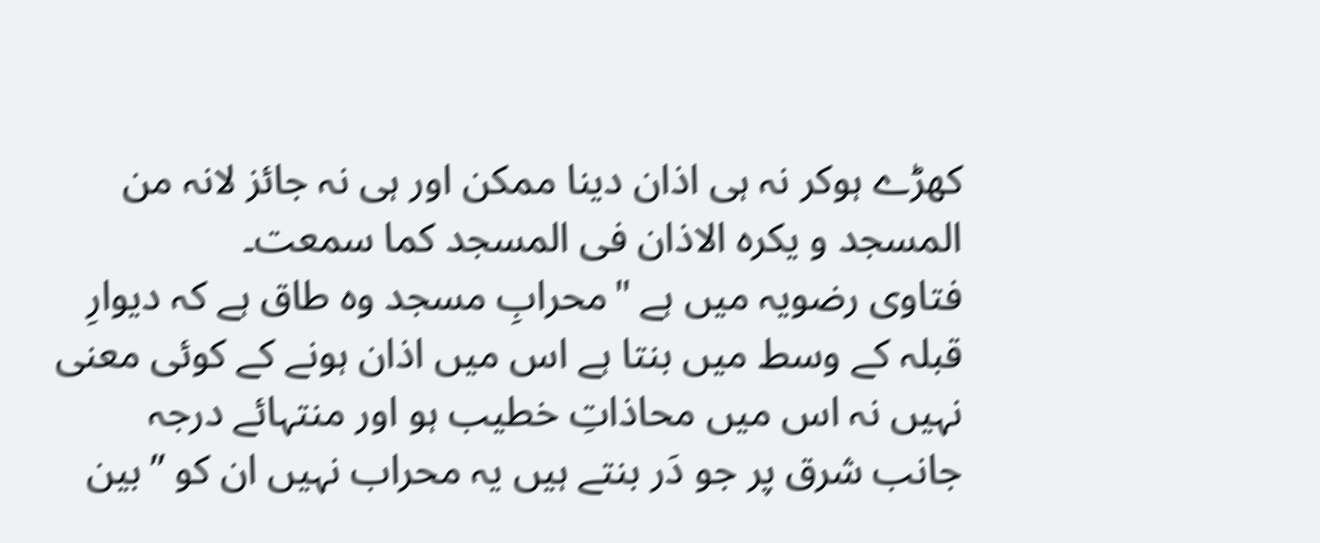کھڑے ہوکر نہ ہی اذان دینا ممکن اور ہی نہ جائز لانہ من المسجد و یکرہ الاذان فی المسجد کما سمعت۔
فتاوی رضویہ میں ہے "محرابِ مسجد وہ طاق ہے کہ دیوارِ قبلہ کے وسط میں بنتا ہے اس میں اذان ہونے کے کوئی معنی نہیں نہ اس میں محاذاتِ خطیب ہو اور منتہائے درجہ جانب شرق پر جو دَر بنتے ہیں یہ محراب نہیں ان کو ”بین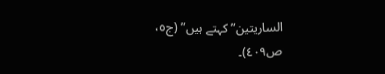الساریتین” کہتے ہیں” (ج٥، ص٤٠٩)۔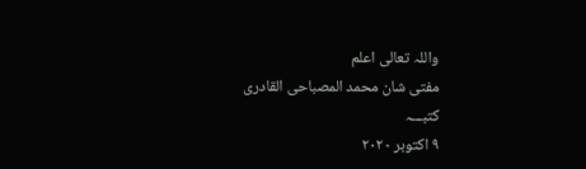واللہ تعالی اعلم
مفتی شان محمد المصباحی القادری
کتبـــہ
٩ اکتوبر ٢٠٢٠